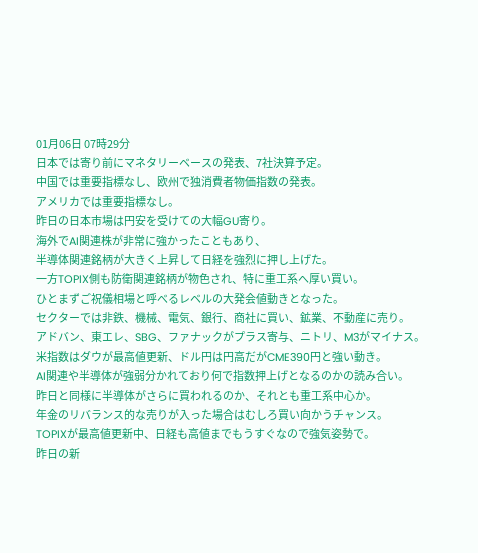01月06日 07時29分
日本では寄り前にマネタリーベースの発表、7社決算予定。
中国では重要指標なし、欧州で独消費者物価指数の発表。
アメリカでは重要指標なし。
昨日の日本市場は円安を受けての大幅GU寄り。
海外でAI関連株が非常に強かったこともあり、
半導体関連銘柄が大きく上昇して日経を強烈に押し上げた。
一方TOPIX側も防衛関連銘柄が物色され、特に重工系へ厚い買い。
ひとまずご祝儀相場と呼べるレベルの大発会値動きとなった。
セクターでは非鉄、機械、電気、銀行、商社に買い、鉱業、不動産に売り。
アドバン、東エレ、SBG、ファナックがプラス寄与、ニトリ、M3がマイナス。
米指数はダウが最高値更新、ドル円は円高だがCME390円と強い動き。
AI関連や半導体が強弱分かれており何で指数押上げとなるのかの読み合い。
昨日と同様に半導体がさらに買われるのか、それとも重工系中心か。
年金のリバランス的な売りが入った場合はむしろ買い向かうチャンス。
TOPIXが最高値更新中、日経も高値までもうすぐなので強気姿勢で。
昨日の新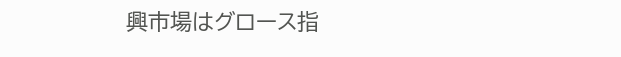興市場はグロース指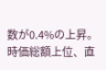数が0.4%の上昇。
時価総額上位、直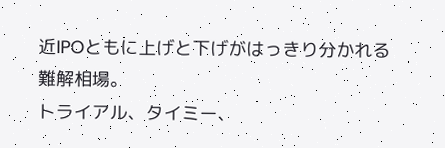近IPOともに上げと下げがはっきり分かれる難解相場。
トライアル、タイミー、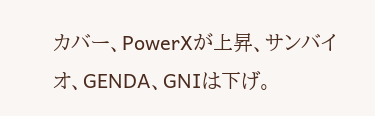カバー、PowerXが上昇、サンバイオ、GENDA、GNIは下げ。